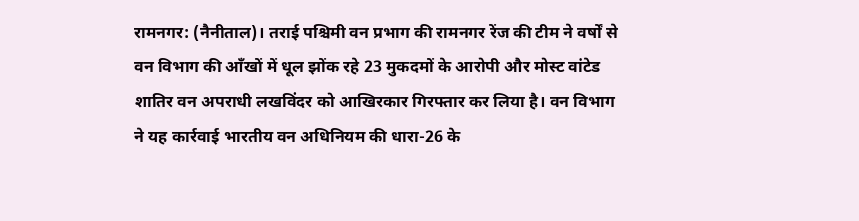रामनगर: (नैनीताल)। तराई पश्चिमी वन प्रभाग की रामनगर रेंज की टीम ने वर्षों से वन विभाग की आँखों में धूल झोंक रहे 23 मुकदमों के आरोपी और मोस्ट वांटेड शातिर वन अपराधी लखविंदर को आखिरकार गिरफ्तार कर लिया है। वन विभाग ने यह कार्रवाई भारतीय वन अधिनियम की धारा-26 के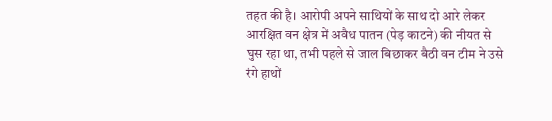तहत की है। आरोपी अपने साथियों के साथ दो आरे लेकर आरक्षित वन क्षेत्र में अवैध पातन (पेड़ काटने) की नीयत से घुस रहा था, तभी पहले से जाल बिछाकर बैठी वन टीम ने उसे रंगे हाथों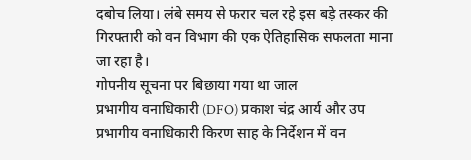दबोच लिया। लंबे समय से फरार चल रहे इस बड़े तस्कर की गिरफ्तारी को वन विभाग की एक ऐतिहासिक सफलता माना जा रहा है।
गोपनीय सूचना पर बिछाया गया था जाल
प्रभागीय वनाधिकारी (DFO) प्रकाश चंद्र आर्य और उप प्रभागीय वनाधिकारी किरण साह के निर्देशन में वन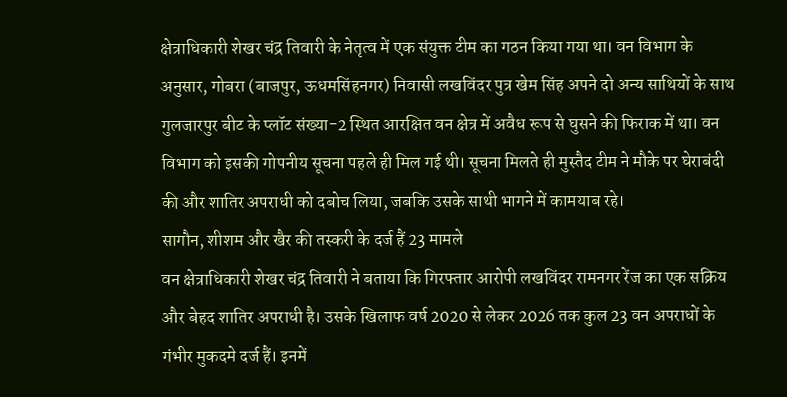क्षेत्राधिकारी शेखर चंद्र तिवारी के नेतृत्व में एक संयुक्त टीम का गठन किया गया था। वन विभाग के अनुसार, गोबरा (बाजपुर, ऊधमसिंहनगर) निवासी लखविंदर पुत्र खेम सिंह अपने दो अन्य साथियों के साथ गुलजारपुर बीट के प्लॉट संख्या-2 स्थित आरक्षित वन क्षेत्र में अवैध रूप से घुसने की फिराक में था। वन विभाग को इसकी गोपनीय सूचना पहले ही मिल गई थी। सूचना मिलते ही मुस्तैद टीम ने मौके पर घेराबंदी की और शातिर अपराधी को दबोच लिया, जबकि उसके साथी भागने में कामयाब रहे।
सागौन, शीशम और खैर की तस्करी के दर्ज हैं 23 मामले
वन क्षेत्राधिकारी शेखर चंद्र तिवारी ने बताया कि गिरफ्तार आरोपी लखविंदर रामनगर रेंज का एक सक्रिय और बेहद शातिर अपराधी है। उसके खिलाफ वर्ष 2020 से लेकर 2026 तक कुल 23 वन अपराधों के गंभीर मुकदमे दर्ज हैं। इनमें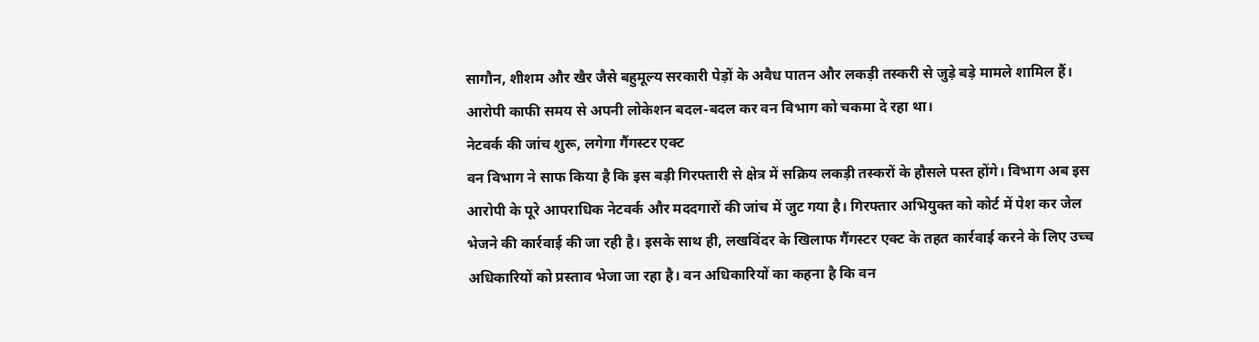सागौन, शीशम और खैर जैसे बहुमूल्य सरकारी पेड़ों के अवैध पातन और लकड़ी तस्करी से जुड़े बड़े मामले शामिल हैं। आरोपी काफी समय से अपनी लोकेशन बदल-बदल कर वन विभाग को चकमा दे रहा था।
नेटवर्क की जांच शुरू, लगेगा गैंगस्टर एक्ट
वन विभाग ने साफ किया है कि इस बड़ी गिरफ्तारी से क्षेत्र में सक्रिय लकड़ी तस्करों के हौसले पस्त होंगे। विभाग अब इस आरोपी के पूरे आपराधिक नेटवर्क और मददगारों की जांच में जुट गया है। गिरफ्तार अभियुक्त को कोर्ट में पेश कर जेल भेजने की कार्रवाई की जा रही है। इसके साथ ही, लखविंदर के खिलाफ गैंगस्टर एक्ट के तहत कार्रवाई करने के लिए उच्च अधिकारियों को प्रस्ताव भेजा जा रहा है। वन अधिकारियों का कहना है कि वन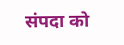संपदा को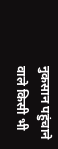नुकसान पहुंचाने वाले किसी भी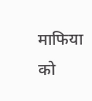माफिया को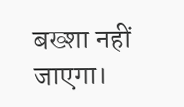बख्शा नहीं जाएगा।